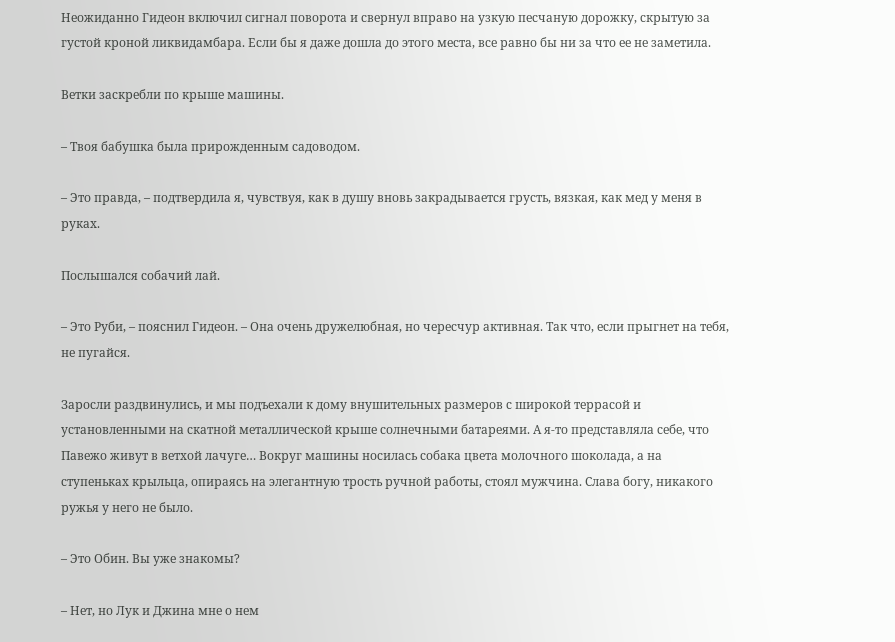Неожиданно Гидеон включил сигнал поворота и свернул вправо на узкую песчаную дорожку, скрытую за густой кроной ликвидамбара. Если бы я даже дошла до этого места, все равно бы ни за что ее не заметила.

Ветки заскребли по крыше машины.

– Твоя бабушка была прирожденным садоводом.

– Это правда, – подтвердила я, чувствуя, как в душу вновь закрадывается грусть, вязкая, как мед у меня в руках.

Послышался собачий лай.

– Это Руби, – пояснил Гидеон. – Она очень дружелюбная, но чересчур активная. Так что, если прыгнет на тебя, не пугайся.

Заросли раздвинулись, и мы подъехали к дому внушительных размеров с широкой террасой и установленными на скатной металлической крыше солнечными батареями. А я-то представляла себе, что Павежо живут в ветхой лачуге… Вокруг машины носилась собака цвета молочного шоколада, а на ступеньках крыльца, опираясь на элегантную трость ручной работы, стоял мужчина. Слава богу, никакого ружья у него не было.

– Это Обин. Вы уже знакомы?

– Нет, но Лук и Джина мне о нем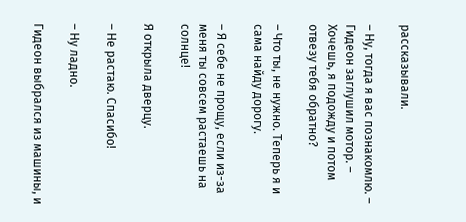рассказывали.

– Ну, тогда я вас познакомлю. – Гидеон заглушил мотор. – Хочешь, я подожду и потом отвезу тебя обратно?

– Что ты, не нужно. Теперь я и сама найду дорогу.

– Я себе не прощу, если из-за меня ты совсем растаешь на солнце!

Я открыла дверцу.

– Не растаю. Спасибо!

– Ну ладно.

Гидеон выбрался из машины, и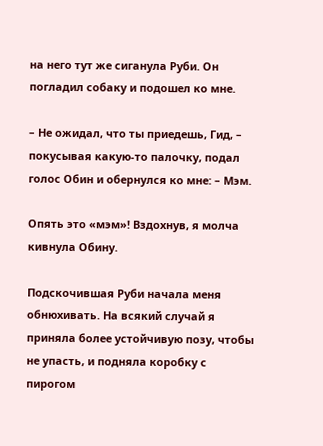на него тут же сиганула Руби. Он погладил собаку и подошел ко мне.

– Не ожидал, что ты приедешь, Гид, – покусывая какую-то палочку, подал голос Обин и обернулся ко мне: – Мэм.

Опять это «мэм»! Вздохнув, я молча кивнула Обину.

Подскочившая Руби начала меня обнюхивать. На всякий случай я приняла более устойчивую позу, чтобы не упасть, и подняла коробку с пирогом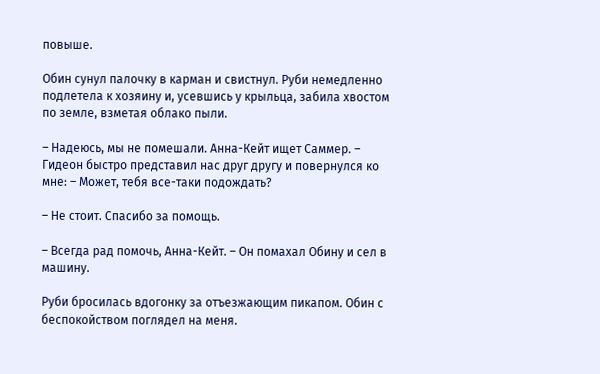повыше.

Обин сунул палочку в карман и свистнул. Руби немедленно подлетела к хозяину и, усевшись у крыльца, забила хвостом по земле, взметая облако пыли.

– Надеюсь, мы не помешали. Анна-Кейт ищет Саммер. – Гидеон быстро представил нас друг другу и повернулся ко мне: – Может, тебя все-таки подождать?

– Не стоит. Спасибо за помощь.

– Всегда рад помочь, Анна-Кейт. – Он помахал Обину и сел в машину.

Руби бросилась вдогонку за отъезжающим пикапом. Обин с беспокойством поглядел на меня.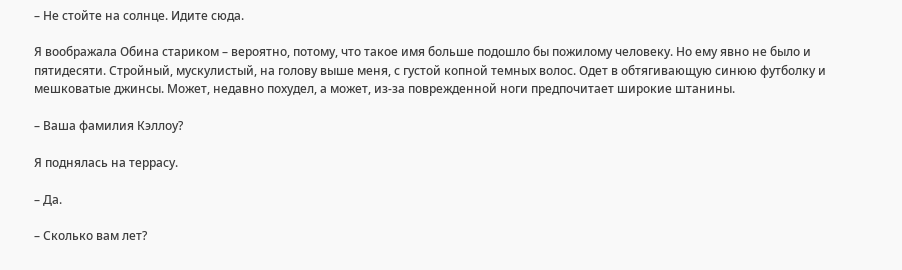– Не стойте на солнце. Идите сюда.

Я воображала Обина стариком – вероятно, потому, что такое имя больше подошло бы пожилому человеку. Но ему явно не было и пятидесяти. Стройный, мускулистый, на голову выше меня, с густой копной темных волос. Одет в обтягивающую синюю футболку и мешковатые джинсы. Может, недавно похудел, а может, из-за поврежденной ноги предпочитает широкие штанины.

– Ваша фамилия Кэллоу?

Я поднялась на террасу.

– Да.

– Сколько вам лет?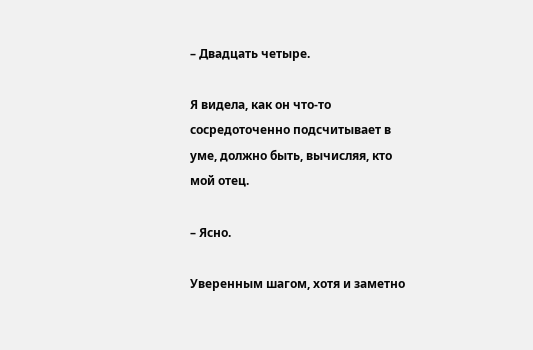– Двадцать четыре.

Я видела, как он что-то сосредоточенно подсчитывает в уме, должно быть, вычисляя, кто мой отец.

– Ясно.

Уверенным шагом, хотя и заметно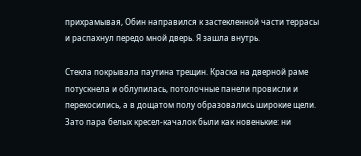прихрамывая, Обин направился к застекленной части террасы и распахнул передо мной дверь. Я зашла внутрь.

Стекла покрывала паутина трещин. Краска на дверной раме потускнела и облупилась, потолочные панели провисли и перекосились, а в дощатом полу образовались широкие щели. Зато пара белых кресел-качалок были как новенькие: ни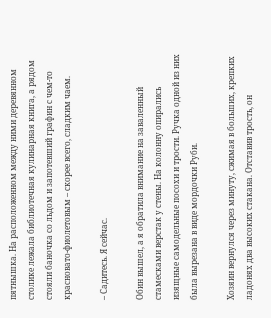пятнышка. На расположенном между ними деревянном столике лежала библиотечная кулинарная книга, а рядом стояли баночка со льдом и запотевший графин с чем-то красновато-фиолетовым – скорее всего, сладким чаем.

– Садитесь. Я сейчас.

Обин вышел, а я обратила внимание на заваленный стамесками верстак у стены. На колонну опирались изящные самодельные посохи и трости. Ручка одной из них была вырезана в виде мордочки Руби.

Хозяин вернулся через минуту, сжимая в больших, крепких ладонях два высоких стакана. Отставив трость, он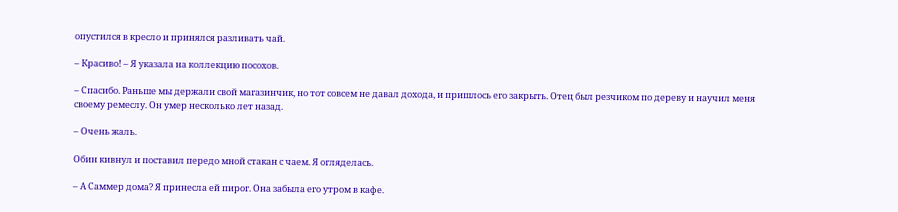опустился в кресло и принялся разливать чай.

– Красиво! – Я указала на коллекцию посохов.

– Спасибо. Раньше мы держали свой магазинчик, но тот совсем не давал дохода, и пришлось его закрыть. Отец был резчиком по дереву и научил меня своему ремеслу. Он умер несколько лет назад.

– Очень жаль.

Обин кивнул и поставил передо мной стакан с чаем. Я огляделась.

– А Саммер дома? Я принесла ей пирог. Она забыла его утром в кафе.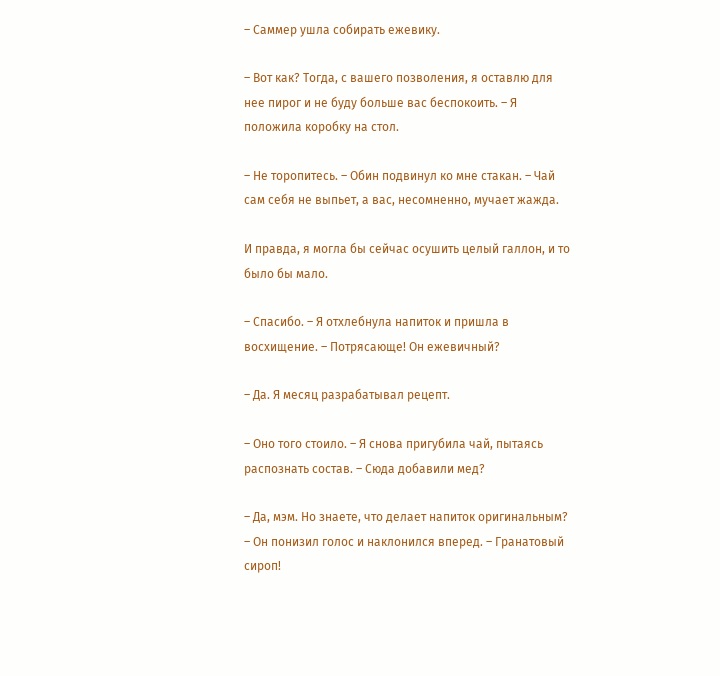– Саммер ушла собирать ежевику.

– Вот как? Тогда, с вашего позволения, я оставлю для нее пирог и не буду больше вас беспокоить. – Я положила коробку на стол.

– Не торопитесь. – Обин подвинул ко мне стакан. – Чай сам себя не выпьет, а вас, несомненно, мучает жажда.

И правда, я могла бы сейчас осушить целый галлон, и то было бы мало.

– Спасибо. – Я отхлебнула напиток и пришла в восхищение. – Потрясающе! Он ежевичный?

– Да. Я месяц разрабатывал рецепт.

– Оно того стоило. – Я снова пригубила чай, пытаясь распознать состав. – Сюда добавили мед?

– Да, мэм. Но знаете, что делает напиток оригинальным? – Он понизил голос и наклонился вперед. – Гранатовый сироп!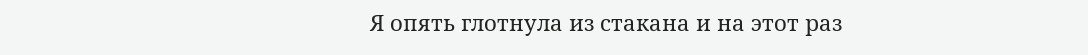Я опять глотнула из стакана и на этот раз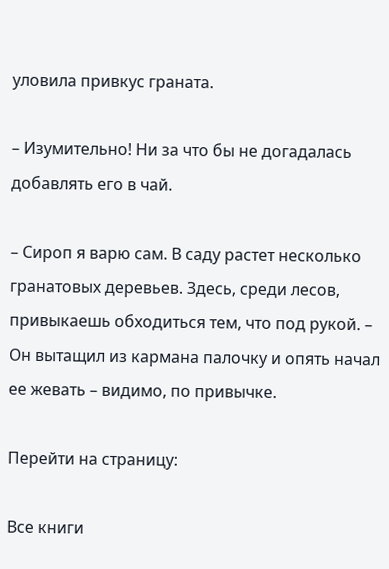уловила привкус граната.

– Изумительно! Ни за что бы не догадалась добавлять его в чай.

– Сироп я варю сам. В саду растет несколько гранатовых деревьев. Здесь, среди лесов, привыкаешь обходиться тем, что под рукой. – Он вытащил из кармана палочку и опять начал ее жевать – видимо, по привычке.

Перейти на страницу:

Все книги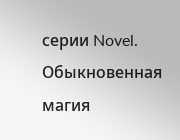серии Novel. Обыкновенная магия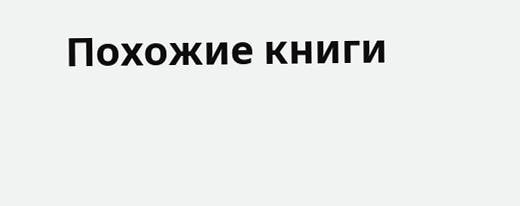Похожие книги